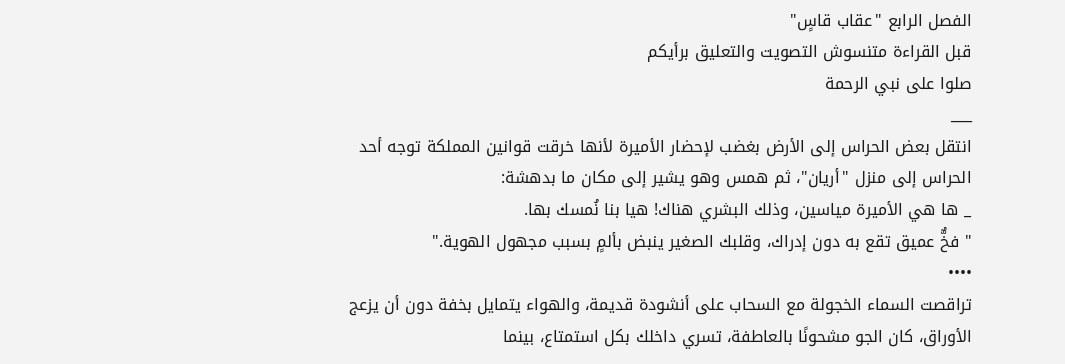الفصل الرابع "عقاب قاسٍ"
قبل القراءة متنسوش التصويت والتعليق برأيكم
صلوا على نبي الرحمة
___
انتقل بعض الحراس إلى الأرض بغضب لإحضار الأميرة لأنها خرقت قوانين المملكة توجه أحد الحراس إلى منزل "أريان"، ثم همس وهو يشير إلى مكان ما بدهشة:
_ ها هي الأميرة مياسين، وذلك البشري هناك! هيا بنا نُمسك بها.
" فخٌّ عميق تقع به دون إدراك، وقلبك الصغير ينبض بألمٍ بسبب مجهول الهوية."
••••
تراقصت السماء الخجولة مع السحاب على أنشودة قديمة، والهواء يتمايل بخفة دون أن يزعج الأوراق، كان الجو مشحونًا بالعاطفة، تسري داخلك بكل استمتاع، بينما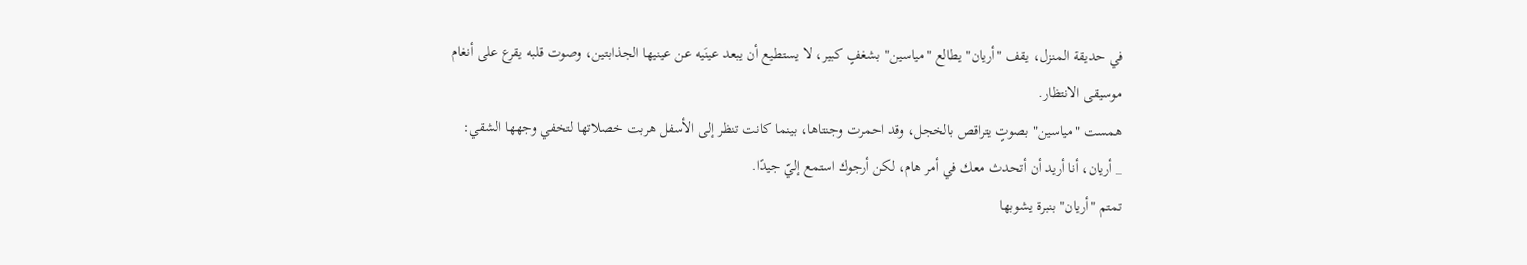في حديقة المنزل، يقف "أريان" يطالع "مياسين" بشغفٍ كبير، لا يستطيع أن يبعد عينَيه عن عينيها الجذابتين، وصوت قلبه يقرع على أنغام موسيقى الانتظار.
همست "مياسين" بصوتٍ يتراقص بالخجل، وقد احمرت وجنتاها، بينما كانت تنظر إلى الأسفل هربت خصلاتها لتخفي وجهها الشقي:
_ أريان، أنا أريد أن أتحدث معك في أمر هام، لكن أرجوك استمع إليّ جيدًا.
تمتم "أريان" بنبرة يشوبها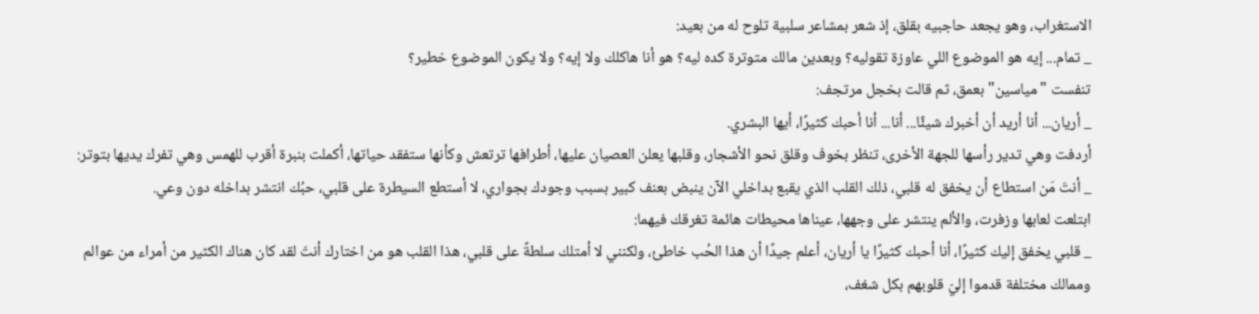الاستغراب، وهو يجعد حاجبيه بقلق، إذ شعر بمشاعر سلبية تلوح له من بعيد:
_ تمام... إيه هو الموضوع اللي عاوزة تقوليه؟ وبعدين مالك متوترة كده ليه؟ هو أنا هاكلك ولا إيه؟ ولا يكون الموضوع خطير؟
تنفست "مياسين" بعمق، ثم قالت بخجل مرتجف:
_ أريان... أنا أريد أن أخبرك شيئًا... أنا... أنا أحبك كثيرًا، أيها البشري.
أردفت وهي تدير رأسها للجهة الأخرى، تنظر بخوف وقلق نحو الأشجار، وقلبها يعلن العصيان عليها، أطرافها ترتعش وكأنها ستفقد حياتها، أكملت بنبرة أقرب للهمس وهي تفرك يديها بتوتر:
_ أنتَ مَن استطاع أن يخفق له قلبي، ذلك القلب الذي يقبع بداخلي الآن ينبض بعنف كبير بسبب وجودك بجواري، لا أستطع السيطرة على قلبي، حبُك انتشر بداخله دون وعي.
ابتلعت لعابها وزفرت، والألم ينتشر على وجهها، عيناها محيطات هائمة تغرقك فيهما:
_ قلبي يخفق إليك كثيرًا، أنا أحبك كثيرًا يا أريان، أعلم جيدًا أن هذا الحُب خاطئ، ولكنني لا أمتلك سلطةً على قلبي، هذا القلب هو من اختارك أنتَ لقد كان هناك الكثير من أمراء من عوالم وممالك مختلفة قدموا إليّ قلوبهم بكل شغف،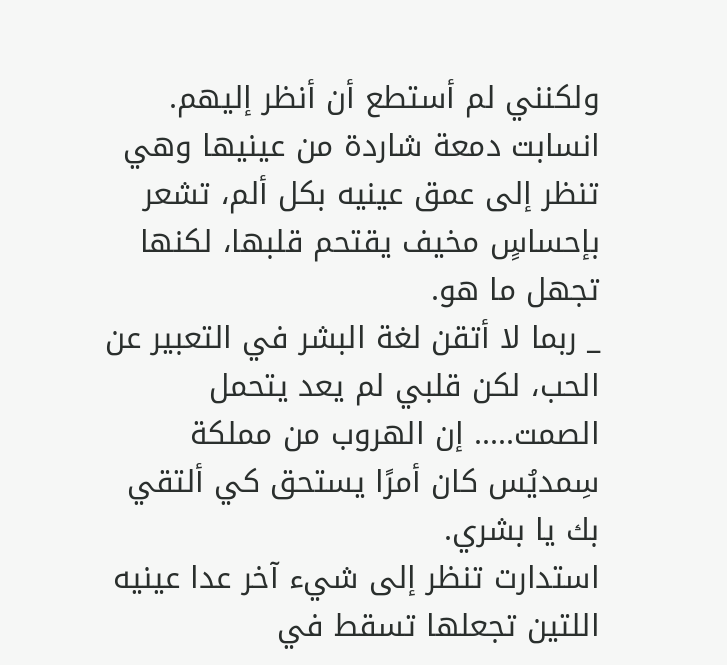ولكنني لم أستطع أن أنظر إليهم.
انسابت دمعة شاردة من عينيها وهي تنظر إلى عمق عينيه بكل ألم، تشعر بإحساسٍ مخيف يقتحم قلبها، لكنها تجهل ما هو.
_ ربما لا أتقن لغة البشر في التعبير عن الحب، لكن قلبي لم يعد يتحمل الصمت..... إن الهروب من مملكة سِمديُس كان أمرًا يستحق كي ألتقي بك يا بشري.
استدارت تنظر إلى شيء آخر عدا عينيه اللتين تجعلها تسقط في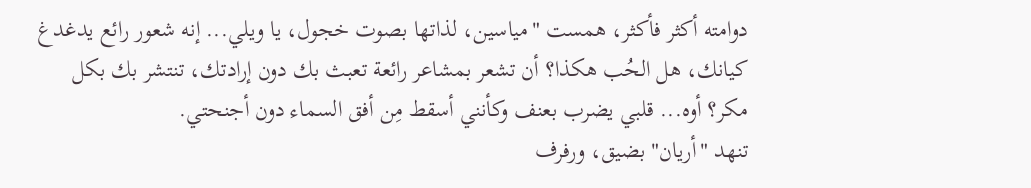دوامته أكثر فأكثر، همست "مياسين، لذاتها بصوت خجول، يا ويلي... إنه شعور رائع يدغدغ كيانك، هل الحُب هكذا؟ أن تشعر بمشاعر رائعة تعبث بك دون إرادتك، تنتشر بك بكل مكر؟ أوه... قلبي يضرب بعنف وكأنني أسقط مِن أفق السماء دون أجنحتي.
تنهد "أريان" بضيق، ورفرف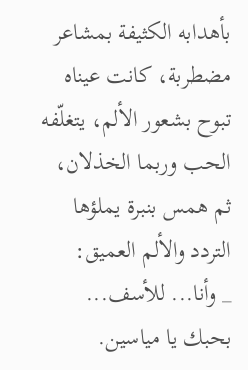بأهدابه الكثيفة بمشاعر مضطربة، كانت عيناه تبوح بشعور الألم، يتغلّفه الحب وربما الخذلان، ثم همس بنبرة يملؤها التردد والألم العميق:
_ وأنا... للأسف... بحبك يا مياسين.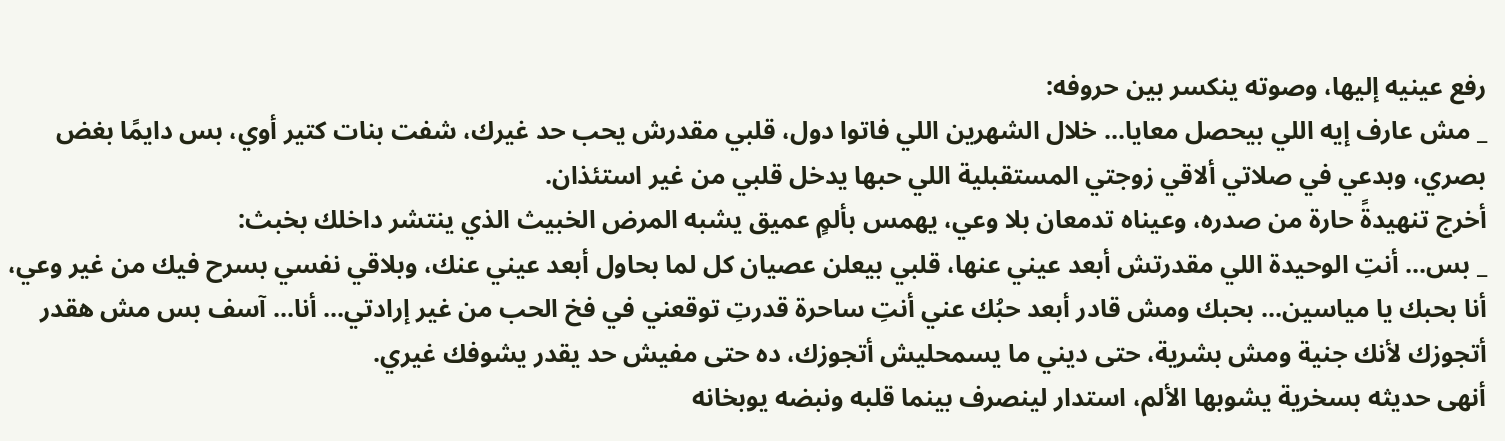رفع عينيه إليها، وصوته ينكسر بين حروفه:
_ مش عارف إيه اللي بيحصل معايا... خلال الشهرين اللي فاتوا دول، قلبي مقدرش يحب حد غيرك، شفت بنات كتير أوي، بس دايمًا بغض بصري، وبدعي في صلاتي ألاقي زوجتي المستقبلية اللي حبها يدخل قلبي من غير استئذان.
أخرج تنهيدةً حارة من صدره، وعيناه تدمعان بلا وعي، يهمس بألمٍ عميق يشبه المرض الخبيث الذي ينتشر داخلك بخبث:
_ بس... أنتِ الوحيدة اللي مقدرتش أبعد عيني عنها، قلبي بيعلن عصيان كل لما بحاول أبعد عيني عنك، وبلاقي نفسي بسرح فيك من غير وعي، أنا بحبك يا مياسين... بحبك ومش قادر أبعد حبُك عني أنتِ ساحرة قدرتِ توقعني في فخ الحب من غير إرادتي... أنا... آسف بس مش هقدر أتجوزك لأنك جنية ومش بشرية، حتى ديني ما يسمحليش أتجوزك، ده حتى مفيش حد يقدر يشوفك غيري.
أنهى حديثه بسخرية يشوبها الألم، استدار لينصرف بينما قلبه ونبضه يوبخانه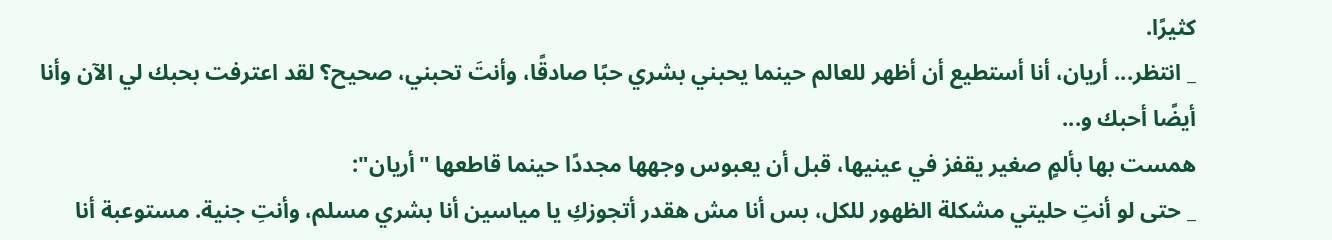كثيرًا.
_ انتظر... أريان، أنا أستطيع أن أظهر للعالم حينما يحبني بشري حبًا صادقًا، وأنتَ تحبني، صحيح؟ لقد اعترفت بحبك لي الآن وأنا أيضًا أحبك و...
همست بها بألمٍ صغير يقفز في عينيها، قبل أن يعبوس وجهها مجددًا حينما قاطعها "أريان":
_ حتى لو أنتِ حليتي مشكلة الظهور للكل، بس أنا مش هقدر أتجوزكِ يا مياسين أنا بشري مسلم، وأنتِ جنية. مستوعبة أنا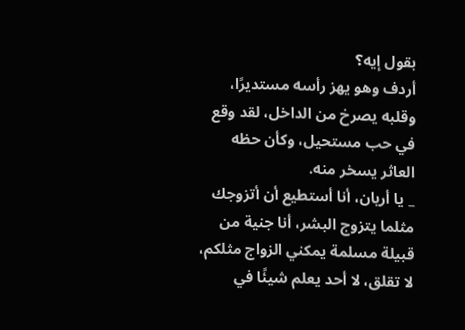بقول إيه؟
أردف وهو يهز رأسه مستديرًا، وقلبه يصرخ من الداخل، لقد وقع في حب مستحيل، وكأن حظه العاثر يسخر منه.
_ يا أريان، أنا أستطيع أن أتزوجك مثلما يتزوج البشر، أنا جنية من قبيلة مسلمة يمكني الزواج مثلكم، لا تقلق، لا أحد يعلم شيئًا في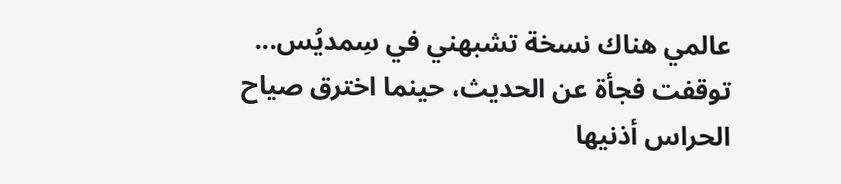عالمي هناك نسخة تشبهني في سِمديُس...
توقفت فجأة عن الحديث، حينما اخترق صياح الحراس أذنيها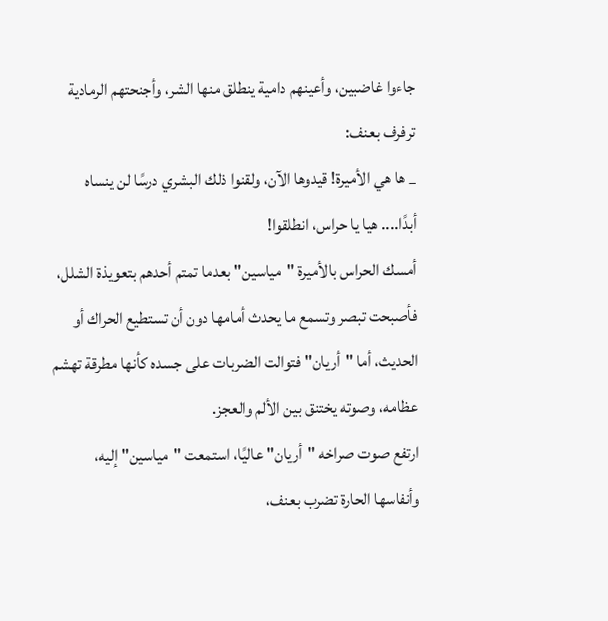جاءوا غاضبين، وأعينهم دامية ينطلق منها الشر، وأجنحتهم الرمادية ترفرف بعنف:
_ ها هي الأميرة! قيدوها الآن، ولقنوا ذلك البشري درسًا لن ينساه أبدًا.... هيا يا حراس، انطلقوا!
أمسك الحراس بالأميرة "مياسين" بعدما تمتم أحدهم بتعويذة الشلل، فأصبحت تبصر وتسمع ما يحدث أمامها دون أن تستطيع الحراك أو الحديث، أما "أريان" فتوالت الضربات على جسده كأنها مطرقة تهشم عظامه، وصوته يختنق بين الألم والعجز.
ارتفع صوت صراخه "أريان" عاليًا، استمعت "مياسين" إليه، وأنفاسها الحارة تضرب بعنف،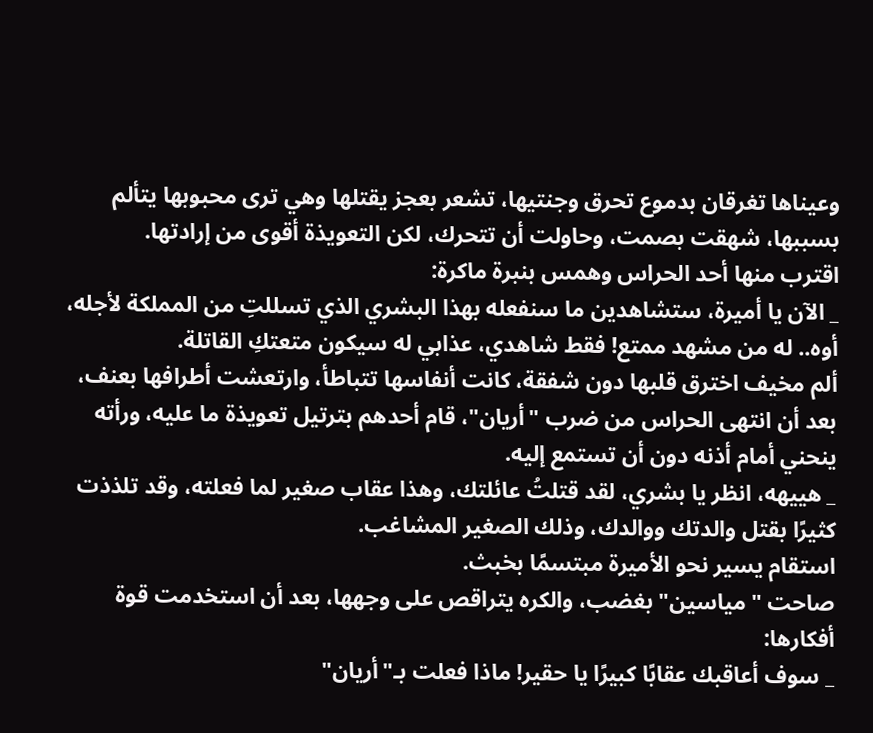وعيناها تغرقان بدموع تحرق وجنتيها، تشعر بعجز يقتلها وهي ترى محبوبها يتألم بسببها، شهقت بصمت، وحاولت أن تتحرك، لكن التعويذة أقوى من إرادتها.
اقترب منها أحد الحراس وهمس بنبرة ماكرة:
_ الآن يا أميرة، ستشاهدين ما سنفعله بهذا البشري الذي تسللتِ من المملكة لأجله، أوه.. له من مشهد ممتع! فقط شاهدي، عذابي له سيكون متعتكِ القاتلة.
ألم مخيف اخترق قلبها دون شفقة، كانت أنفاسها تتباطأ، وارتعشت أطرافها بعنف، بعد أن انتهى الحراس من ضرب "أريان"، قام أحدهم بترتيل تعويذة ما عليه، ورأته ينحني أمام أذنه دون أن تستمع إليه.
_ هييهه، انظر يا بشري، لقد قتلتُ عائلتك، وهذا عقاب صغير لما فعلته، وقد تلذذت كثيرًا بقتل والدتك ووالدك، وذلك الصغير المشاغب.
استقام يسير نحو الأميرة مبتسمًا بخبث.
صاحت "مياسين" بغضب، والكره يتراقص على وجهها، بعد أن استخدمت قوة أفكارها:
_ سوف أعاقبك عقابًا كبيرًا يا حقير! ماذا فعلت بـ"أريان"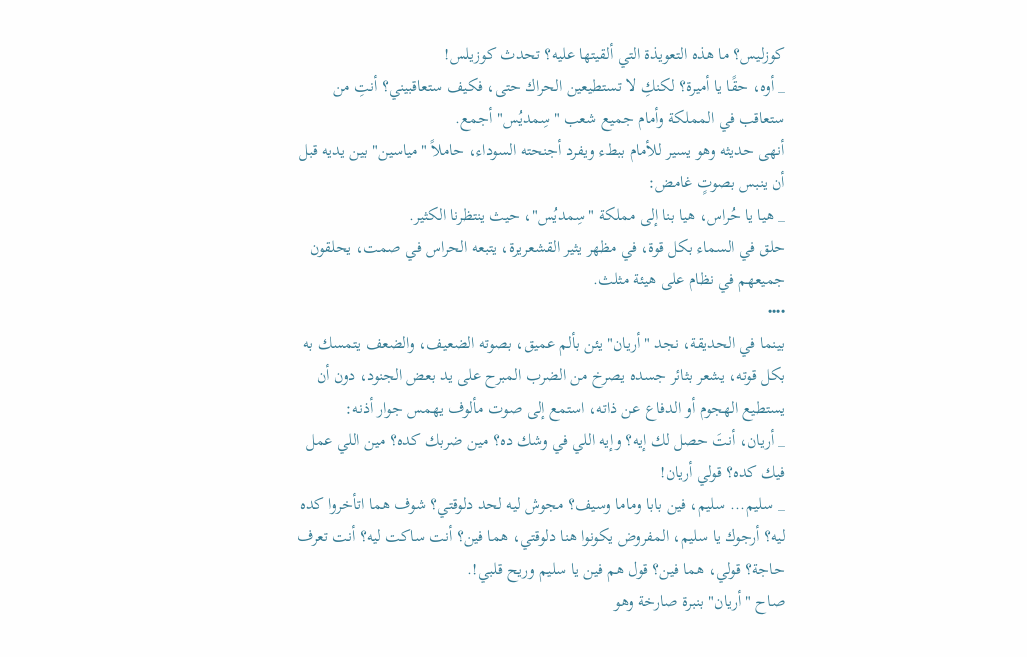كوزليس؟ ما هذه التعويذة التي ألقيتها عليه؟ تحدث كوزيلس!
_ أوه، حقًا يا أميرة؟ لكنكِ لا تستطيعين الحراك حتى، فكيف ستعاقبيني؟ أنتِ من ستعاقب في المملكة وأمام جميع شعب "سِمديُس" أجمع.
أنهى حديثه وهو يسير للأمام ببطء ويفرد أجنحته السوداء، حاملاً "مياسين" بين يديه قبل أن ينبس بصوتٍ غامض:
_ هيا يا حُراس، هيا بنا إلى مملكة "سِمديُس"، حيث ينتظرنا الكثير.
حلق في السماء بكل قوة، في مظهر يثير القشعريرة، يتبعه الحراس في صمت، يحلقون جميعهم في نظام على هيئة مثلث.
••••
بينما في الحديقة، نجد "أريان" يئن بألم عميق، بصوته الضعيف، والضعف يتمسك به بكل قوته، يشعر بثائر جسده يصرخ من الضرب المبرح على يد بعض الجنود، دون أن يستطيع الهجوم أو الدفاع عن ذاته، استمع إلى صوت مألوف يهمس جوار أذنه:
_ أريان، أنتَ حصل لك إيه؟ وإيه اللي في وشك ده؟ مين ضربك كده؟ مين اللي عمل فيك كده؟ قولي أريان!
_ سليم... سليم، فين بابا وماما وسيف؟ مجوش ليه لحد دلوقتي؟ شوف هما اتأخروا كده ليه؟ أرجوك يا سليم، المفروض يكونوا هنا دلوقتي، هما فين؟ أنت ساكت ليه؟ أنت تعرف حاجة؟ قولي، هما فين؟ قول هم فين يا سليم وريح قلبي!.
صاح "أريان" بنبرة صارخة وهو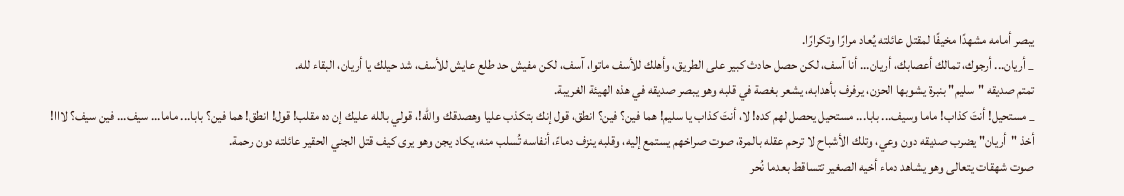يبصر أمامه مشهدًا مخيفًا لمقتل عائلته يُعاد مرارًا وتكرارًا.
_ أريان... أرجوك، تمالك أعصابك، أريان... أنا آسف، لكن حصل حادث كبير على الطريق، وأهلك للأسف ماتوا، آسف، لكن مفيش حد طلع عايش للأسف، شد حيلك يا أريان، البقاء لله.
تمتم صديقه "سليم" بنبرة يشوبها الحزن، يرفرف بأهدابه، يشعر بغصة في قلبه وهو يبصر صديقه في هذه الهيئة الغريبة.
_ مستحيل! أنتَ كذاب! ماما وسيف... بابا... مستحيل يحصل لهم كده! لا، أنتَ كذاب يا سليم! هما فين؟ فين؟ انطق، قول إنك بتكذب عليا وهصدقك والله!، قولي بالله عليك إن ده مقلب! قول! انطق! هما فين؟ بابا... ماما... سيف... فين سيف؟ لااا!
أخذ "أريان" يضرب صديقه دون وعي، وتلك الأشباح لا ترحم عقله بالمرة، صوت صراخهم يستمع إليه، وقلبه ينزف دماءً، أنفاسه تُسلب منه، يكاد يجن وهو يرى كيف قتل الجني الحقير عائلته دون رحمة.
صوت شهقات يتعالى وهو يشاهد دماء أخيه الصغير تتساقط بعدما نُحر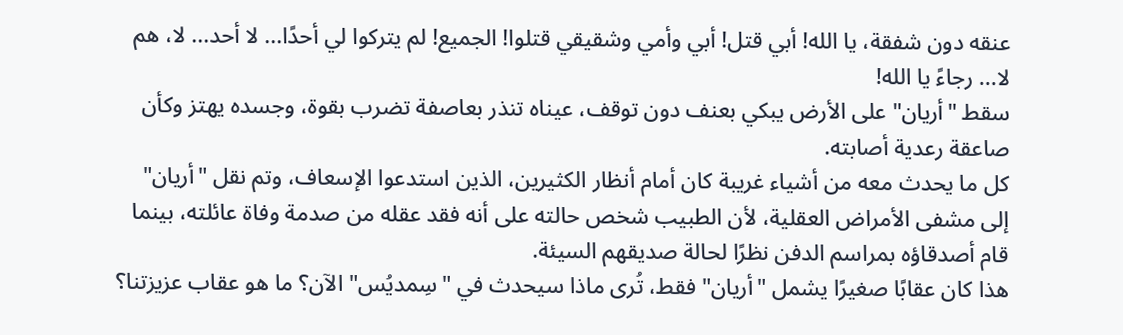عنقه دون شفقة، يا الله! أبي قتل! أبي وأمي وشقيقي قتلوا! الجميع! لم يتركوا لي أحدًا... لا أحد... لا، هم لا... رجاءً يا الله!
سقط "أريان" على الأرض يبكي بعنف دون توقف، عيناه تنذر بعاصفة تضرب بقوة، وجسده يهتز وكأن صاعقة رعدية أصابته.
كل ما يحدث معه من أشياء غريبة كان أمام أنظار الكثيرين، الذين استدعوا الإسعاف، وتم نقل "أريان" إلى مشفى الأمراض العقلية، لأن الطبيب شخص حالته على أنه فقد عقله من صدمة وفاة عائلته، بينما قام أصدقاؤه بمراسم الدفن نظرًا لحالة صديقهم السيئة.
هذا كان عقابًا صغيرًا يشمل "أريان" فقط، تُرى ماذا سيحدث في "سِمديُس" الآن؟ ما هو عقاب عزيزتنا؟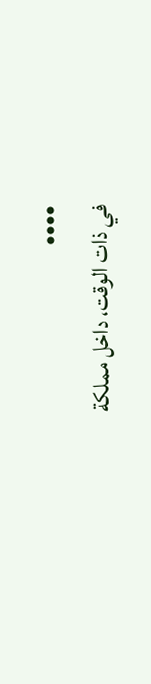••••
في ذات الوقت، داخل مملكة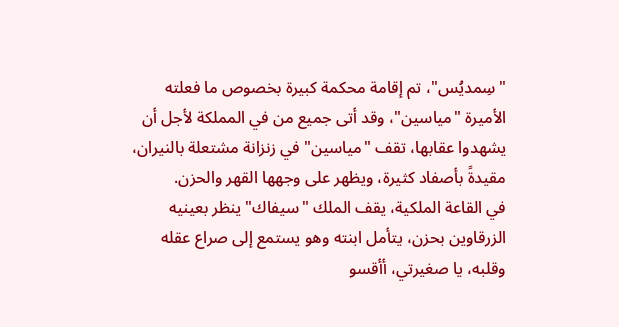"سِمديُس"، تم إقامة محكمة كبيرة بخصوص ما فعلته الأميرة "مياسين"، وقد أتى جميع من في المملكة لأجل أن يشهدوا عقابها، تقف "مياسين" في زنزانة مشتعلة بالنيران، مقيدةً بأصفاد كثيرة، ويظهر على وجهها القهر والحزن.
في القاعة الملكية، يقف الملك "سيفاك" ينظر بعينيه الزرقاوين بحزن، يتأمل ابنته وهو يستمع إلى صراع عقله وقلبه، يا صغيرتي، أأقسو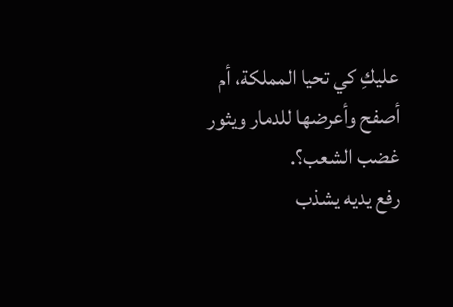عليكِ كي تحيا المملكة، أم أصفح وأعرضها للدمار ويثور غضب الشعب؟.
رفع يديه يشذب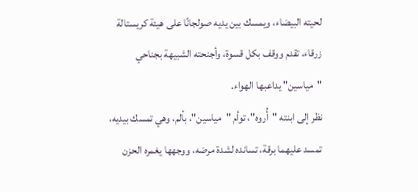لحيته البيضاء، ويمسك بين يديه صولجانًا على هيئة كريستالة زرقاء، تقدم ووقف بكل قسوة، وأجنحته الشبيهة بجناحي "مياسين" يداعبها الهواء.
نظر إلى ابنته "أُروه"، توأم "مياسين"، بألم، وهي تمسك بيديه، تمسد عليهما برقة، تسانده لشدة مرضه، ووجهها يغمره الحزن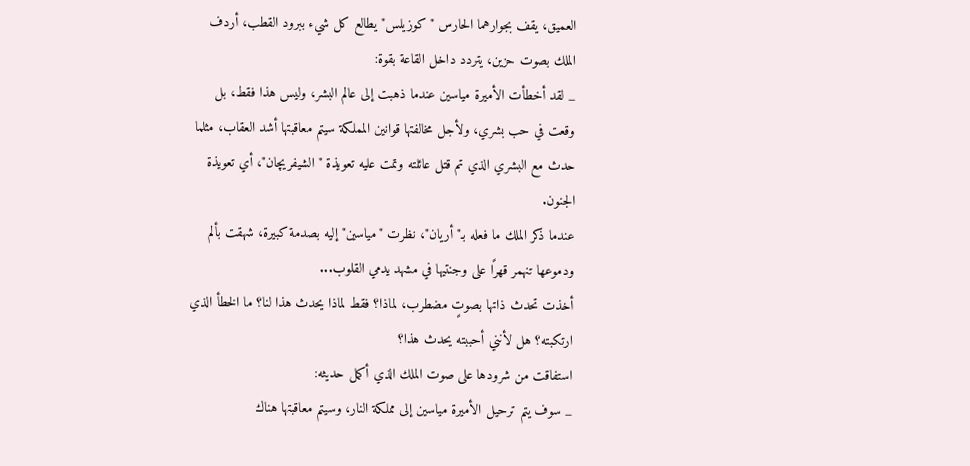العميق، يقف بجوارهما الحارس "كوزيلس" يطالع كل شيء ببرود القطب، أردف الملك بصوت حزين، يتردد داخل القاعة بقوة:
_ لقد أخطأت الأميرة مياسين عندما ذهبت إلى عالم البشر، وليس هذا فقط، بل وقعت في حب بشري، ولأجل مخالفتها قوانين المملكة سيتم معاقبتها أشد العقاب، مثلما حدث مع البشري الذي تم قتل عائلته وتمت عليه تعويذة "الشيفريچان"، أي تعويذة الجنون.
عندما ذكر الملك ما فعله بـ"أريان"، نظرت "مياسين" إليه بصدمة كبيرة، شهقت بألم ودموعها تنهمر قهرًا على وجنتيها في مشهد يدمي القلوب...
أخذت تحدث ذاتها بصوتٍ مضطرب، لماذا؟ فقط لماذا يحدث هذا لنا؟ ما الخطأ الذي ارتكبته؟ هل لأنني أحببته يحدث هذا؟
استفاقت من شرودها على صوت الملك الذي أكمل حديثه:
_ سوف يتم ترحيل الأميرة مياسين إلى مملكة النار، وسيتم معاقبتها هناك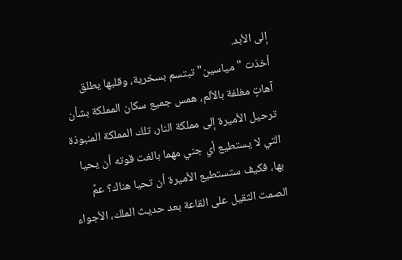إلى الأبد.
أخذت "مياسين" تبتسم بسخرية، وقلبها يطلق آهاتٍ مغلفة بالألم، همس جميع سكان المملكة بشأن ترحيل الأميرة إلى مملكة النار، تلك المملكة المنبوذة التي لا يستطيع أي جني مهما بالغت قوته أن يحيا بها، فكيف ستستطيع الأميرة أن تحيا هناك؟ عمَّ الصمت الثقيل على القاعة بعد حديث الملك، الأجواء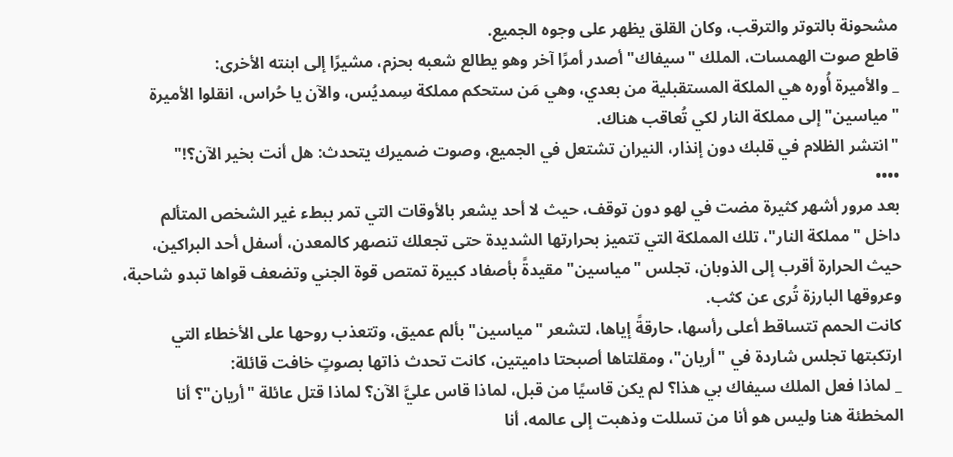مشحونة بالتوتر والترقب، وكان القلق يظهر على وجوه الجميع.
قاطع صوت الهمسات، الملك "سيفاك" أصدر أمرًا آخر وهو يطالع شعبه بحزم، مشيرًا إلى ابنته الأخرى:
_ والأميرة أُوره هي الملكة المستقبلية من بعدي، وهي مَن ستحكم مملكة سِمديُس، والآن يا حُراس، انقلوا الأميرة "مياسين" إلى مملكة النار لكي تُعاقب هناك.
"انتشر الظلام في قلبك دون إنذار، النيران تشتعل في الجميع، وصوت ضميرك يتحدث: هل أنت بخير الآن؟!"
••••
بعد مرور أشهر كثيرة مضت في لهو دون توقف، حيث لا أحد يشعر بالأوقات التي تمر ببطء غير الشخص المتألم داخل "مملكة النار"، تلك المملكة التي تتميز بحرارتها الشديدة حتى تجعلك تنصهر كالمعدن، أسفل أحد البراكين، حيث الحرارة أقرب إلى الذوبان، تجلس "مياسين" مقيدةً بأصفاد كبيرة تمتص قوة الجني وتضعف قواها تبدو شاحبة، وعروقها البارزة تُرى عن كثب.
كانت الحمم تتساقط أعلى رأسها، حارقةً إياها، لتشعر "مياسين" بألم عميق، وتتعذب روحها على الأخطاء التي ارتكبتها تجلس شاردة في "أريان"، ومقلتاها أصبحتا داميتين، كانت تحدث ذاتها بصوتٍ خافت قائلة:
_ لماذا فعل الملك سيفاك بي هذا؟ لم يكن قاسيًا من قبل، لماذا قاس عليَّ الآن؟ لماذا قتل عائلة "أريان"؟ أنا المخطئة هنا وليس هو أنا من تسللت وذهبت إلى عالمه، أنا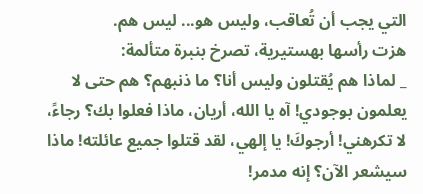التي يجب أن تُعاقب، وليس هو... ليس هم.
هزت رأسها بهستيرية، تصرخ بنبرة متألمة:
_ لماذا هم يُقتلون وليس أنا؟ ما ذنبهم؟ هم حتى لا يعلمون بوجودي! آه يا الله، أريان، ماذا فعلوا بك؟ رجاءً، لا تكرهني! أرجوكَ! يا إلهي، لقد قتلوا جميع عائلته! ماذا سيشعر الآن؟ إنه مدمر!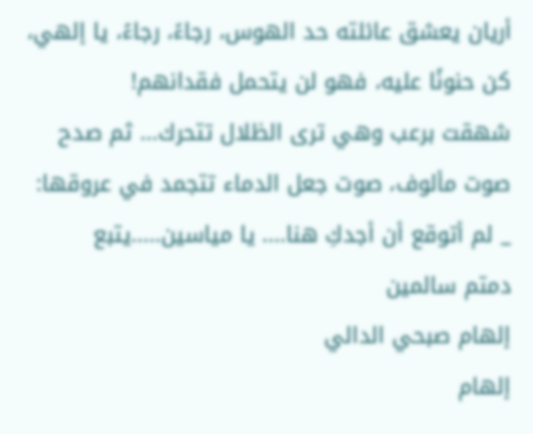أريان يعشق عائلته حد الهوس، رجاءً، رجاءً، يا إلهي، كن حنونًا عليه، فهو لن يتحمل فقدانهم!
شهقت برعب وهي ترى الظلال تتحرك... ثم صدح صوت مألوف، صوت جعل الدماء تتجمد في عروقها:
_ لم أتوقع أن أجدكِ هنا.... يا مياسين.....يتبع
دمتم سالمين
إلهام صبحي الدالي
إلهام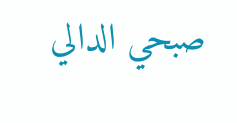صبحي الدالي